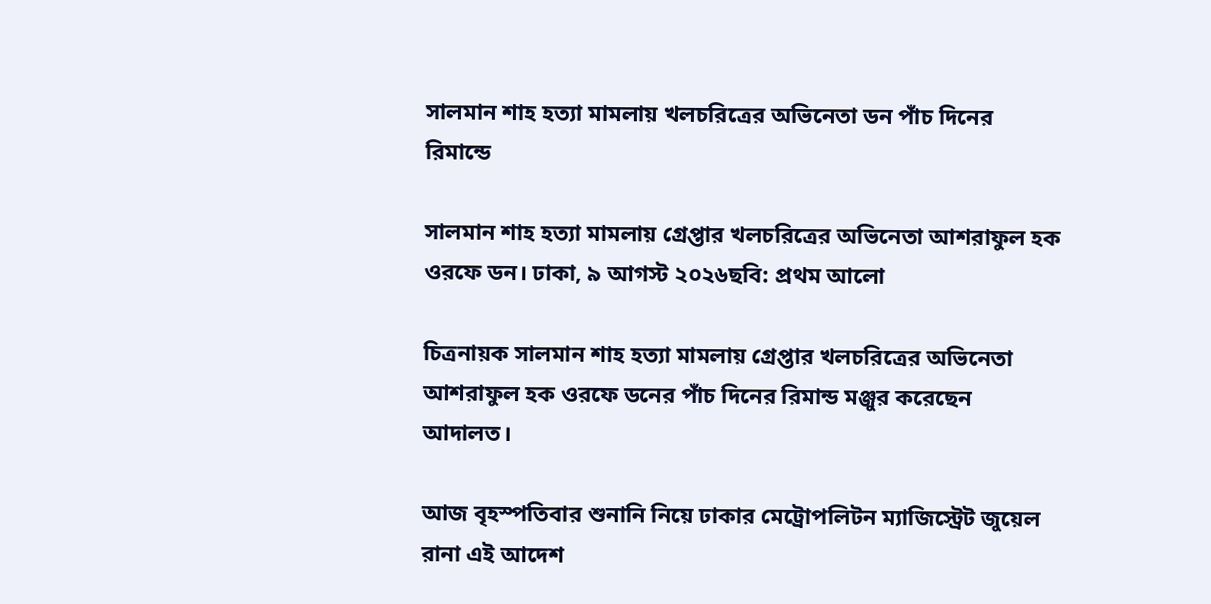সালমান শাহ হত্যা মামলায় খলচরিত্রের অভিনেতা ডন পাঁচ দিনের রিমান্ডে

সালমান শাহ হত্যা মামলায় গ্রেপ্তার খলচরিত্রের অভিনেতা আশরাফুল হক ওরফে ডন। ঢাকা, ৯ আগস্ট ২০২৬ছবি: প্রথম আলো

চিত্রনায়ক সালমান শাহ হত্যা মামলায় গ্রেপ্তার খলচরিত্রের অভিনেতা আশরাফুল হক ওরফে ডনের পাঁচ দিনের রিমান্ড মঞ্জুর করেছেন আদালত।

আজ বৃহস্পতিবার শুনানি নিয়ে ঢাকার মেট্রোপলিটন ম্যাজিস্ট্রেট জুয়েল রানা এই আদেশ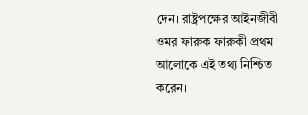দেন। রাষ্ট্রপক্ষের আইনজীবী ওমর ফারুক ফারুকী প্রথম আলোকে এই তথ্য নিশ্চিত করেন।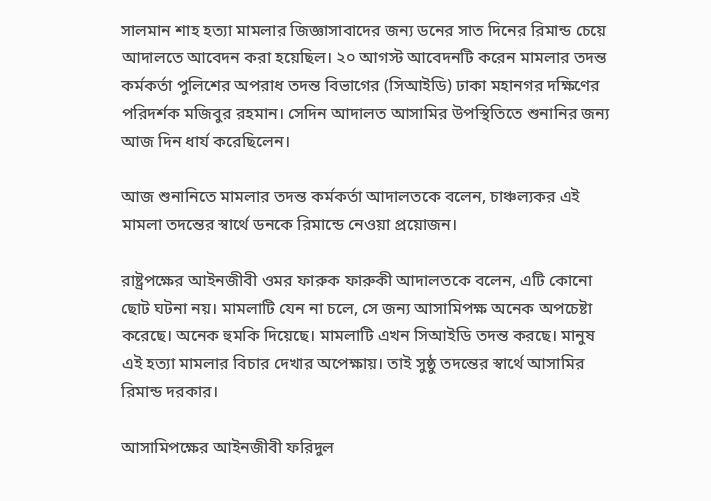সালমান শাহ হত্যা মামলার জিজ্ঞাসাবাদের জন্য ডনের সাত দিনের রিমান্ড চেয়ে আদালতে আবেদন করা হয়েছিল। ২০ আগস্ট আবেদনটি করেন মামলার তদন্ত কর্মকর্তা পুলিশের অপরাধ তদন্ত বিভাগের (সিআইডি) ঢাকা মহানগর দক্ষিণের পরিদর্শক মজিবুর রহমান। সেদিন আদালত আসামির উপস্থিতিতে শুনানির জন্য আজ দিন ধার্য করেছিলেন।

আজ শুনানিতে মামলার তদন্ত কর্মকর্তা আদালতকে বলেন, চাঞ্চল্যকর এই মামলা তদন্তের স্বার্থে ডনকে রিমান্ডে নেওয়া প্রয়োজন।

রাষ্ট্রপক্ষের আইনজীবী ওমর ফারুক ফারুকী আদালতকে বলেন, এটি কোনো ছোট ঘটনা নয়। মামলাটি যেন না চলে, সে জন্য আসামিপক্ষ অনেক অপচেষ্টা করেছে। অনেক হুমকি দিয়েছে। মামলাটি এখন সিআইডি তদন্ত করছে। মানুষ এই হত্যা মামলার বিচার দেখার অপেক্ষায়। তাই সুষ্ঠু তদন্তের স্বার্থে আসামির রিমান্ড দরকার।

আসামিপক্ষের আইনজীবী ফরিদুল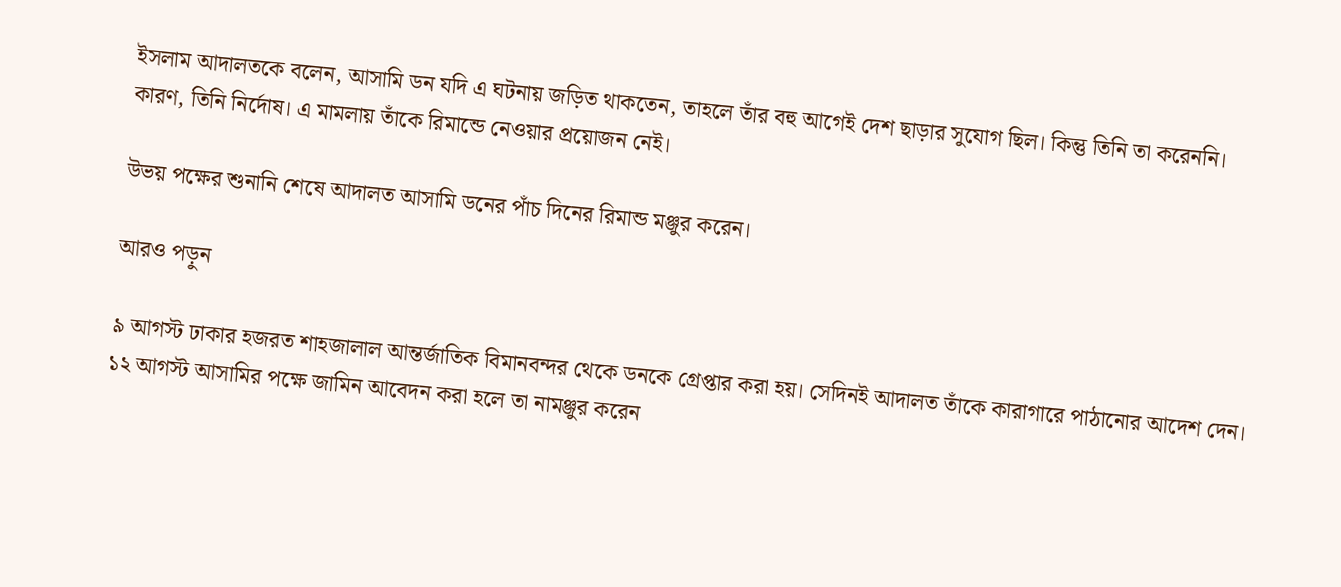ইসলাম আদালতকে বলেন, আসামি ডন যদি এ ঘটনায় জড়িত থাকতেন, তাহলে তাঁর বহু আগেই দেশ ছাড়ার সুযোগ ছিল। কিন্তু তিনি তা করেননি। কারণ, তিনি নির্দোষ। এ মামলায় তাঁকে রিমান্ডে নেওয়ার প্রয়োজন নেই।

উভয় পক্ষের শুনানি শেষে আদালত আসামি ডনের পাঁচ দিনের রিমান্ড মঞ্জুর করেন।

আরও পড়ুন

৯ আগস্ট ঢাকার হজরত শাহজালাল আন্তর্জাতিক বিমানবন্দর থেকে ডনকে গ্রেপ্তার করা হয়। সেদিনই আদালত তাঁকে কারাগারে পাঠানোর আদেশ দেন। ১২ আগস্ট আসামির পক্ষে জামিন আবেদন করা হলে তা নামঞ্জুর করেন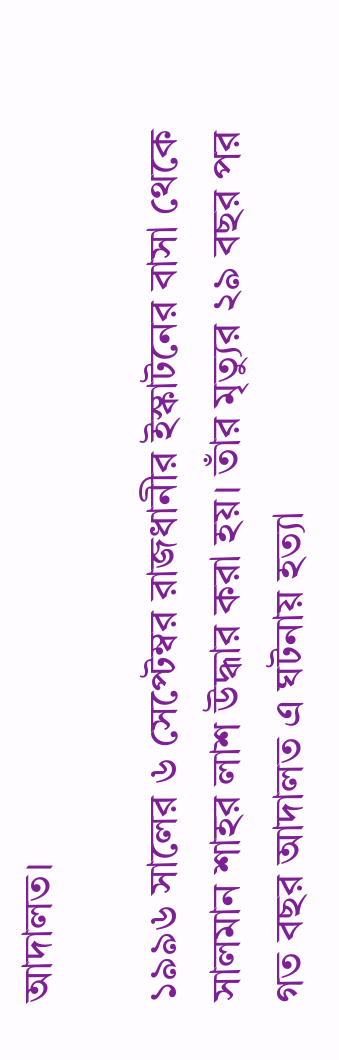আদালত।

১৯৯৬ সালের ৬ সেপ্টেম্বর রাজধানীর ইস্কাটনের বাসা থেকে সালমান শাহর লাশ উদ্ধার করা হয়। তাঁর মৃত্যুর ২৯ বছর পর গত বছর আদালত এ ঘটনায় হত্যা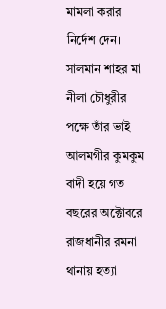মামলা করার নির্দেশ দেন। সালমান শাহর মা নীলা চৌধুরীর পক্ষে তাঁর ভাই আলমগীর কুমকুম বাদী হয়ে গত বছরের অক্টোবরে রাজধানীর রমনা থানায় হত্যা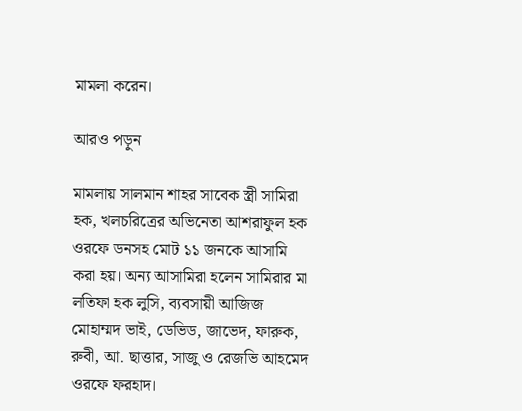মামলা করেন।

আরও পড়ুন

মামলায় সালমান শাহর সাবেক স্ত্রী সামিরা হক, খলচরিত্রের অভিনেতা আশরাফুল হক ওরফে ডনসহ মোট ১১ জনকে আসামি করা হয়। অন্য আসামিরা হলেন সামিরার মা লতিফা হক লুসি, ব্যবসায়ী আজিজ মোহাম্মদ ভাই, ডেভিড, জাভেদ, ফারুক, রুবী, আ. ছাত্তার, সাজু ও রেজভি আহমেদ ওরফে ফরহাদ।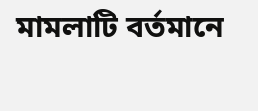মামলাটি বর্তমানে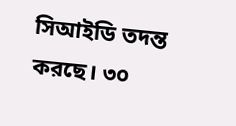সিআইডি তদন্ত করছে। ৩০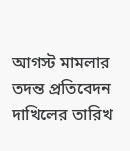আগস্ট মামলার তদন্ত প্রতিবেদন দাখিলের তারিখ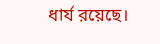ধার্য রয়েছে।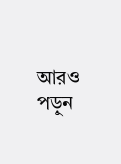আরও পড়ুন